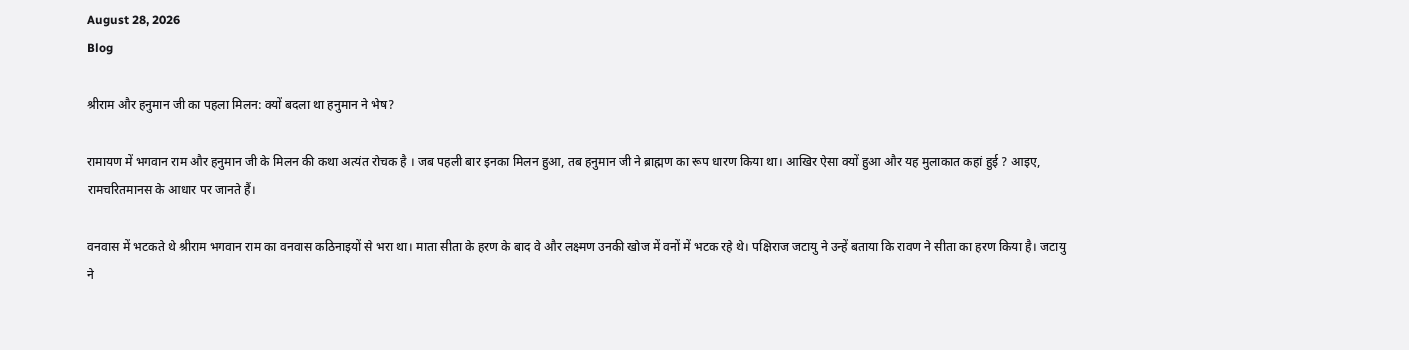August 28, 2026
Blog

श्रीराम और हनुमान जी का पहला मिलन: क्यों बदला था हनुमान ने भेष?

रामायण में भगवान राम और हनुमान जी के मिलन की कथा अत्यंत रोचक है । जब पहली बार इनका मिलन हुआ, तब हनुमान जी ने ब्राह्मण का रूप धारण किया था। आखिर ऐसा क्यों हुआ और यह मुलाकात कहां हुई ? आइए, रामचरितमानस के आधार पर जानते हैं।

वनवास में भटकते थे श्रीराम भगवान राम का वनवास कठिनाइयों से भरा था। माता सीता के हरण के बाद वे और लक्ष्मण उनकी खोज में वनों में भटक रहे थे। पक्षिराज जटायु ने उन्हें बताया कि रावण ने सीता का हरण किया है। जटायु ने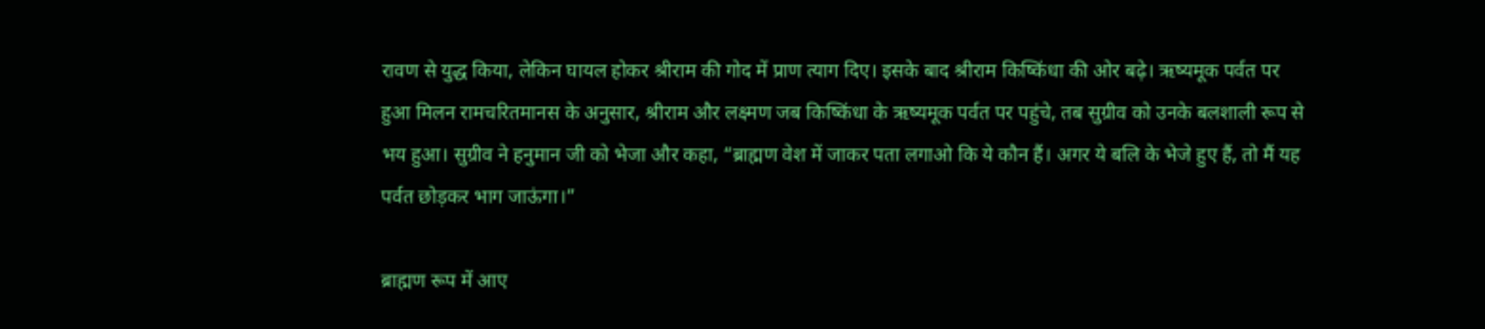रावण से युद्ध किया, लेकिन घायल होकर श्रीराम की गोद में प्राण त्याग दिए। इसके बाद श्रीराम किष्किंधा की ओर बढ़े। ऋष्यमूक पर्वत पर हुआ मिलन रामचरितमानस के अनुसार, श्रीराम और लक्ष्मण जब किष्किंधा के ऋष्यमूक पर्वत पर पहुंचे, तब सुग्रीव को उनके बलशाली रूप से भय हुआ। सुग्रीव ने हनुमान जी को भेजा और कहा, “ब्राह्मण वेश में जाकर पता लगाओ कि ये कौन हैं। अगर ये बलि के भेजे हुए हैं, तो मैं यह पर्वत छोड़कर भाग जाऊंगा।”

ब्राह्मण रूप में आए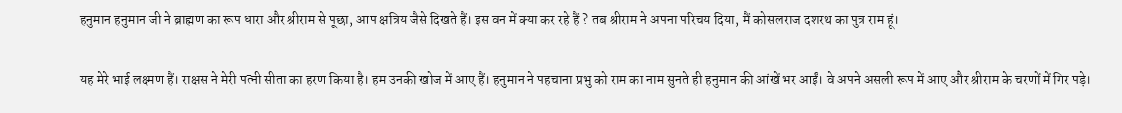हनुमान हनुमान जी ने ब्राह्मण का रूप धारा और श्रीराम से पूछा, आप क्षत्रिय जैसे दिखते हैं। इस वन में क्या कर रहे हैं ? तब श्रीराम ने अपना परिचय दिया, मैं कोसलराज दशरथ का पुत्र राम हूं।

यह मेरे भाई लक्ष्मण हैं। राक्षस ने मेरी पत्नी सीता का हरण किया है। हम उनकी खोज में आए हैं। हनुमान ने पहचाना प्रभु को राम का नाम सुनते ही हनुमान की आंखें भर आईं। वे अपने असली रूप में आए और श्रीराम के चरणों में गिर पड़े।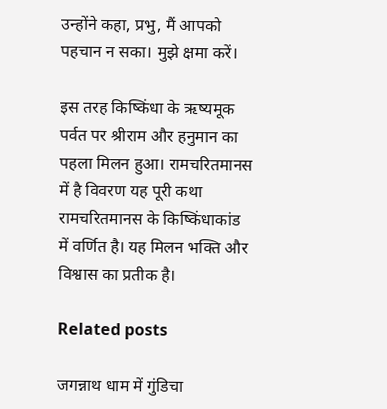उन्होंने कहा, प्रभु, मैं आपको पहचान न सका। मुझे क्षमा करें।

इस तरह किष्किंधा के ऋष्यमूक पर्वत पर श्रीराम और हनुमान का पहला मिलन हुआ। रामचरितमानस में है विवरण यह पूरी कथा रामचरितमानस के किष्किंधाकांड में वर्णित है। यह मिलन भक्ति और विश्वास का प्रतीक है।

Related posts

जगन्नाथ धाम में गुंडिचा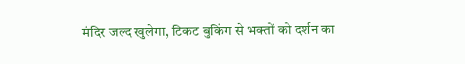मंदिर जल्द खुलेगा, टिकट बुकिंग से भक्तों को दर्शन का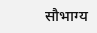सौभाग्य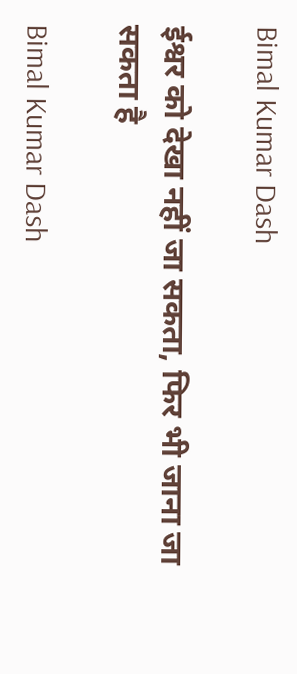Bimal Kumar Dash

ईश्वर को देखा नहीं जा सकता, फिर भी जाना जा सकता है

Bimal Kumar Dash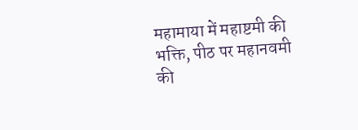महामाया में महाष्टमी की भक्ति, पीठ पर महानवमी की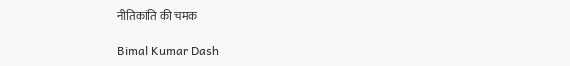नीतिकांति की चमक

Bimal Kumar Dash